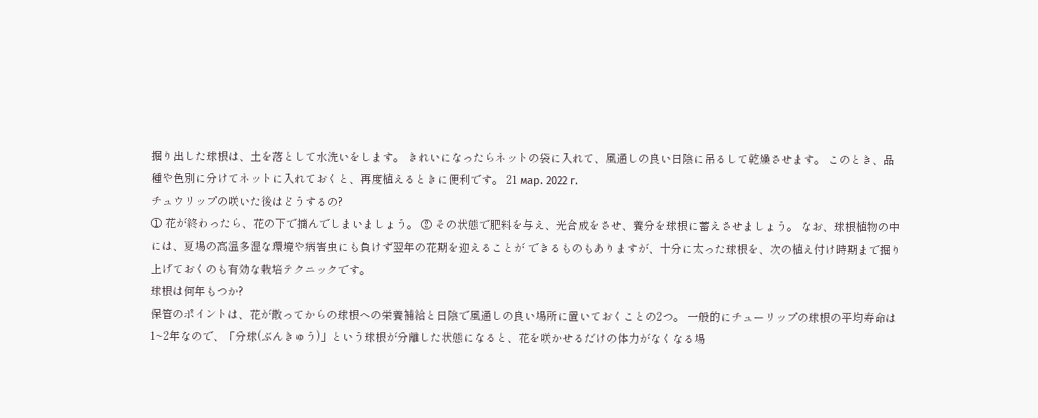掘り出した球根は、土を落として水洗いをします。 きれいになったらネットの袋に入れて、風通しの良い日陰に吊るして乾燥させます。 このとき、品種や色別に分けてネットに入れておくと、再度植えるときに便利です。 21 мар. 2022 г.
チュウリップの咲いた後はどうするの?
① 花が終わったら、花の下で摘んでしまいましょう。 ② その状態で肥料を与え、光合成をさせ、養分を球根に蓄えさせましょう。 なお、球根植物の中には、夏場の高温多湿な環境や病害虫にも負けず翌年の花期を迎えることが できるものもありますが、十分に太った球根を、次の植え付け時期まで掘り上げておくのも有効な栽培テクニックです。
球根は何年もつか?
保管のポイントは、花が散ってからの球根への栄養補給と日陰で風通しの良い場所に置いておくことの2つ。 一般的にチューリップの球根の平均寿命は1~2年なので、「分球(ぶんきゅう)」という球根が分離した状態になると、花を咲かせるだけの体力がなくなる場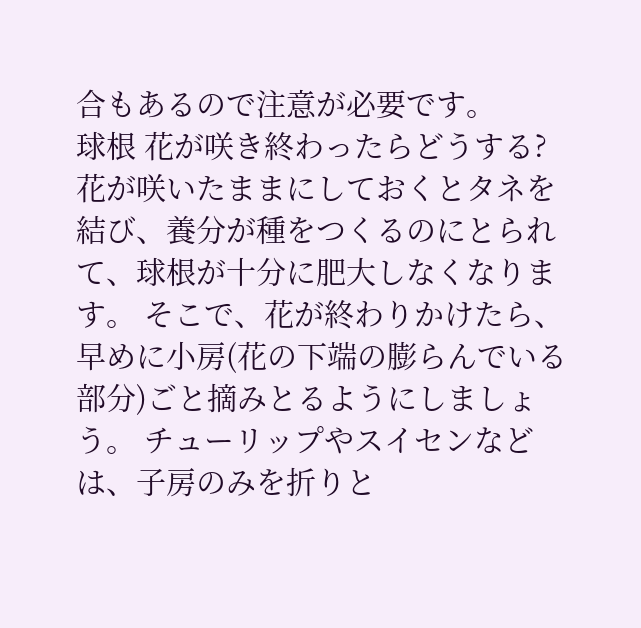合もあるので注意が必要です。
球根 花が咲き終わったらどうする?
花が咲いたままにしておくとタネを結び、養分が種をつくるのにとられて、球根が十分に肥大しなくなります。 そこで、花が終わりかけたら、早めに小房(花の下端の膨らんでいる部分)ごと摘みとるようにしましょう。 チューリップやスイセンなどは、子房のみを折りと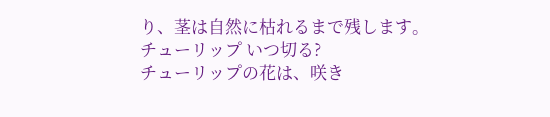り、茎は自然に枯れるまで残します。
チューリップ いつ切る?
チューリップの花は、咲き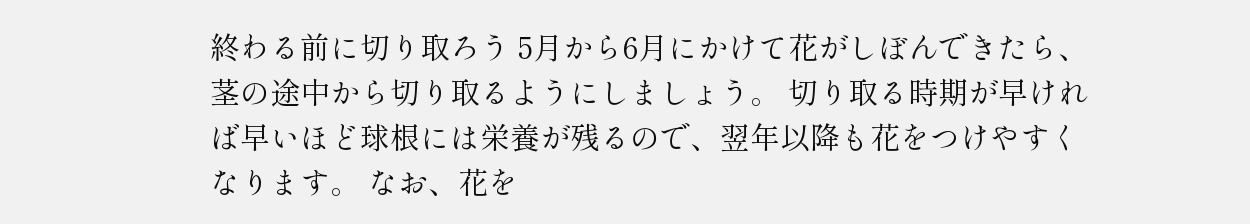終わる前に切り取ろう 5月から6月にかけて花がしぼんできたら、茎の途中から切り取るようにしましょう。 切り取る時期が早ければ早いほど球根には栄養が残るので、翌年以降も花をつけやすくなります。 なお、花を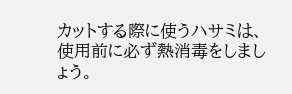カットする際に使うハサミは、使用前に必ず熱消毒をしましょう。